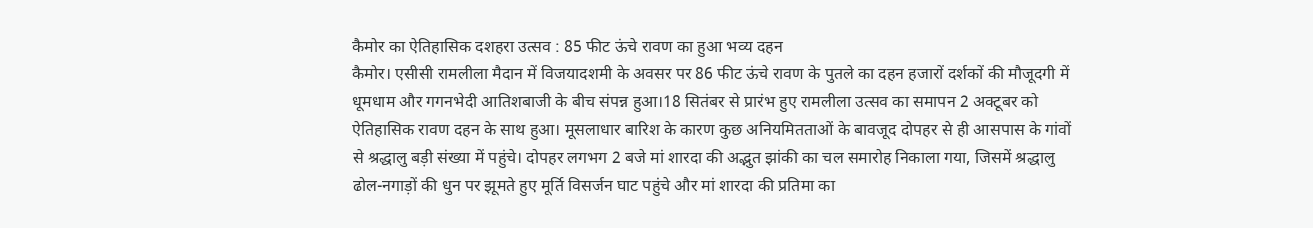कैमोर का ऐतिहासिक दशहरा उत्सव : 85 फीट ऊंचे रावण का हुआ भव्य दहन
कैमोर। एसीसी रामलीला मैदान में विजयादशमी के अवसर पर 86 फीट ऊंचे रावण के पुतले का दहन हजारों दर्शकों की मौजूदगी में धूमधाम और गगनभेदी आतिशबाजी के बीच संपन्न हुआ।18 सितंबर से प्रारंभ हुए रामलीला उत्सव का समापन 2 अक्टूबर को ऐतिहासिक रावण दहन के साथ हुआ। मूसलाधार बारिश के कारण कुछ अनियमितताओं के बावजूद दोपहर से ही आसपास के गांवों से श्रद्धालु बड़ी संख्या में पहुंचे। दोपहर लगभग 2 बजे मां शारदा की अद्भुत झांकी का चल समारोह निकाला गया, जिसमें श्रद्धालु ढोल-नगाड़ों की धुन पर झूमते हुए मूर्ति विसर्जन घाट पहुंचे और मां शारदा की प्रतिमा का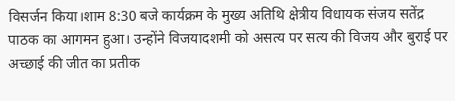विसर्जन किया।शाम 8:30 बजे कार्यक्रम के मुख्य अतिथि क्षेत्रीय विधायक संजय सतेंद्र पाठक का आगमन हुआ। उन्होंने विजयादशमी को असत्य पर सत्य की विजय और बुराई पर अच्छाई की जीत का प्रतीक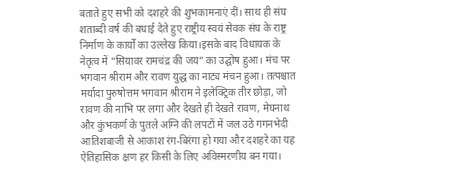बताते हुए सभी को दशहरे की शुभकामनाएं दीं। साथ ही संघ शताब्दी वर्ष की बधाई देते हुए राष्ट्रीय स्वयं सेवक संघ के राष्ट्र निर्माण के कार्यों का उल्लेख किया।इसके बाद विधायक के नेतृत्व में “सियावर रामचंद्र की जय” का उद्घोष हुआ। मंच पर भगवान श्रीराम और रावण युद्ध का नाट्य मंचन हुआ। तत्पश्चात मर्यादा पुरुषोत्तम भगवान श्रीराम ने इलेक्ट्रिक तीर छोड़ा, जो रावण की नाभि पर लगा और देखते ही देखते रावण, मेघनाथ और कुंभकर्ण के पुतले अग्नि की लपटों में जल उठे गगनभेदी आतिशबाजी से आकाश रंग-बिरंगा हो गया और दशहरे का यह ऐतिहासिक क्षण हर किसी के लिए अविस्मरणीय बन गया।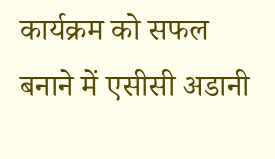कार्यक्रम को सफल बनाने में एसीसी अडानी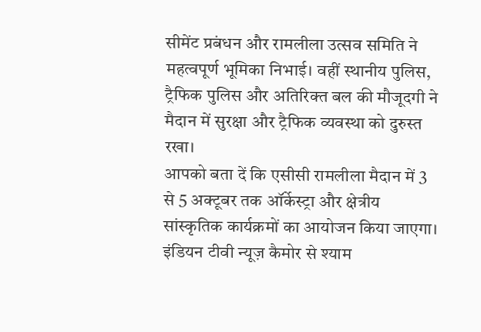सीमेंट प्रबंधन और रामलीला उत्सव समिति ने महत्वपूर्ण भूमिका निभाई। वहीं स्थानीय पुलिस, ट्रैफिक पुलिस और अतिरिक्त बल की मौजूदगी ने मैदान में सुरक्षा और ट्रैफिक व्यवस्था को दुरुस्त रखा।
आपको बता दें कि एसीसी रामलीला मैदान में 3 से 5 अक्टूबर तक ऑर्केस्ट्रा और क्षेत्रीय सांस्कृतिक कार्यक्रमों का आयोजन किया जाएगा।
इंडियन टीवी न्यूज़ कैमोर से श्याम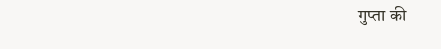गुप्ता की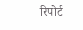रिपोर्ट